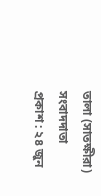তালা (সাতক্ষীরা) সংবাদদাতা
প্রকাশ : ২৪ জুন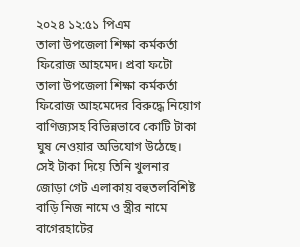২০২৪ ১২:৫১ পিএম
তালা উপজেলা শিক্ষা কর্মকর্তা ফিরোজ আহমেদ। প্রবা ফটো
তালা উপজেলা শিক্ষা কর্মকর্তা ফিরোজ আহমেদের বিরুদ্ধে নিয়োগ বাণিজ্যসহ বিভিন্নভাবে কোটি টাকা ঘুষ নেওয়ার অভিযোগ উঠেছে। সেই টাকা দিয়ে তিনি খুলনার জোড়া গেট এলাকায় বহুতলবিশিষ্ট বাড়ি নিজ নামে ও স্ত্রীর নামে বাগেরহাটের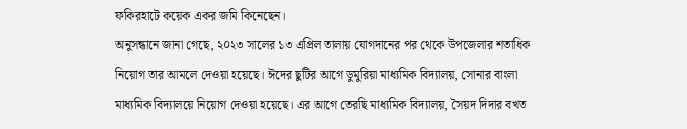ফকিরহাটে কয়েক একর জমি কিনেছেন।
অনুসন্ধানে জানা গেছে, ২০২৩ সালের ১৩ এপ্রিল তালায় যোগদানের পর থেকে উপজেলার শতাধিক নিয়োগ তার আমলে দেওয়া হয়েছে। ঈদের ছুটির আগে ডুমুরিয়া মাধ্যমিক বিদ্যালয়, সোনার বাংলা মাধ্যমিক বিদ্যালয়ে নিয়োগ দেওয়া হয়েছে। এর আগে তেরছি মাধ্যমিক বিদ্যালয়, সৈয়দ দিদার বখত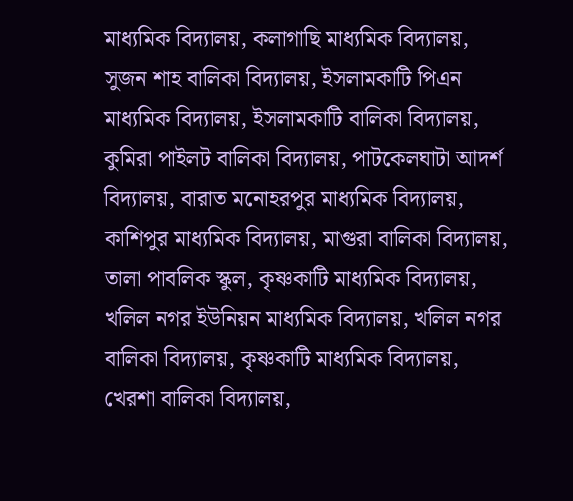মাধ্যমিক বিদ্যালয়, কলাগাছি মাধ্যমিক বিদ্যালয়, সুজন শাহ বালিকা বিদ্যালয়, ইসলামকাটি পিএন মাধ্যমিক বিদ্যালয়, ইসলামকাটি বালিকা বিদ্যালয়, কুমিরা পাইলট বালিকা বিদ্যালয়, পাটকেলঘাটা আদর্শ বিদ্যালয়, বারাত মনোহরপুর মাধ্যমিক বিদ্যালয়, কাশিপুর মাধ্যমিক বিদ্যালয়, মাগুরা বালিকা বিদ্যালয়, তালা পাবলিক স্কুল, কৃষ্ণকাটি মাধ্যমিক বিদ্যালয়, খলিল নগর ইউনিয়ন মাধ্যমিক বিদ্যালয়, খলিল নগর বালিকা বিদ্যালয়, কৃষ্ণকাটি মাধ্যমিক বিদ্যালয়, খেরশা বালিকা বিদ্যালয়,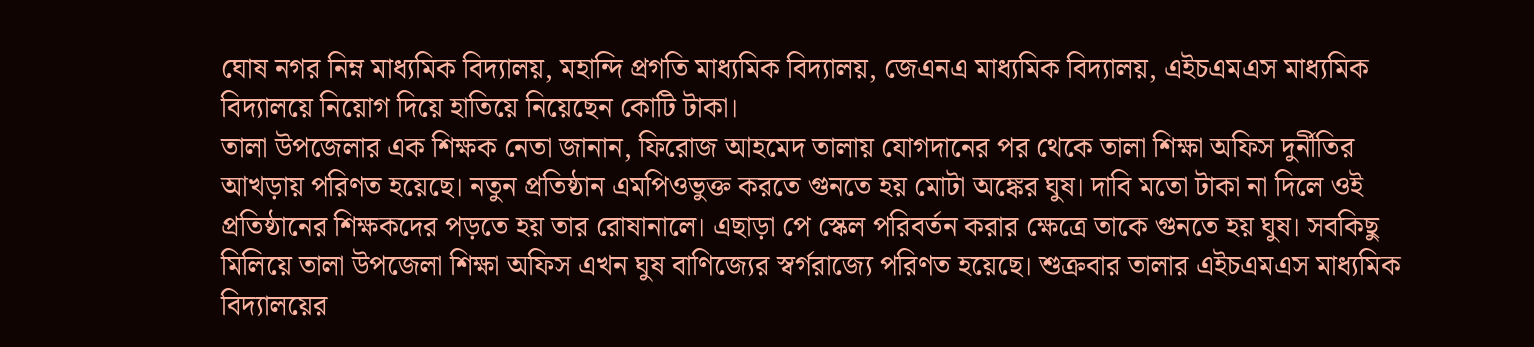ঘোষ নগর নিম্ন মাধ্যমিক বিদ্যালয়, মহান্দি প্রগতি মাধ্যমিক বিদ্যালয়, জেএনএ মাধ্যমিক বিদ্যালয়, এইচএমএস মাধ্যমিক বিদ্যালয়ে নিয়োগ দিয়ে হাতিয়ে নিয়েছেন কোটি টাকা।
তালা উপজেলার এক শিক্ষক নেতা জানান, ফিরোজ আহমেদ তালায় যোগদানের পর থেকে তালা শিক্ষা অফিস দুর্নীতির আখড়ায় পরিণত হয়েছে। নতুন প্রতিষ্ঠান এমপিওভুক্ত করতে গুনতে হয় মোটা অঙ্কের ঘুষ। দাবি মতো টাকা না দিলে ওই প্রতিষ্ঠানের শিক্ষকদের পড়তে হয় তার রোষানালে। এছাড়া পে স্কেল পরিবর্তন করার ক্ষেত্রে তাকে গুনতে হয় ঘুষ। সবকিছু মিলিয়ে তালা উপজেলা শিক্ষা অফিস এখন ঘুষ বাণিজ্যের স্বর্গরাজ্যে পরিণত হয়েছে। শুক্রবার তালার এইচএমএস মাধ্যমিক বিদ্যালয়ের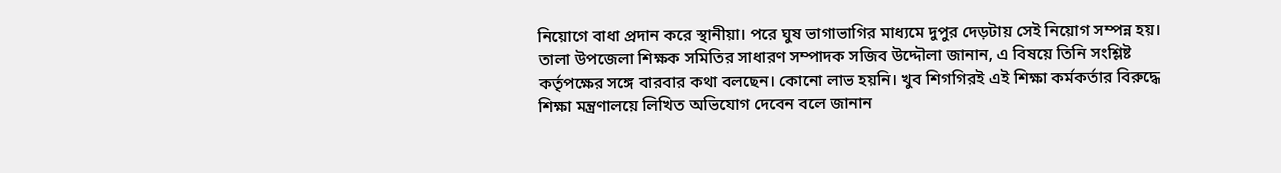নিয়োগে বাধা প্রদান করে স্থানীয়া। পরে ঘুষ ভাগাভাগির মাধ্যমে দুপুর দেড়টায় সেই নিয়োগ সম্পন্ন হয়।
তালা উপজেলা শিক্ষক সমিতির সাধারণ সম্পাদক সজিব উদ্দৌলা জানান, এ বিষয়ে তিনি সংশ্লিষ্ট কর্তৃপক্ষের সঙ্গে বারবার কথা বলছেন। কোনো লাভ হয়নি। খুব শিগগিরই এই শিক্ষা কর্মকর্তার বিরুদ্ধে শিক্ষা মন্ত্রণালয়ে লিখিত অভিযোগ দেবেন বলে জানান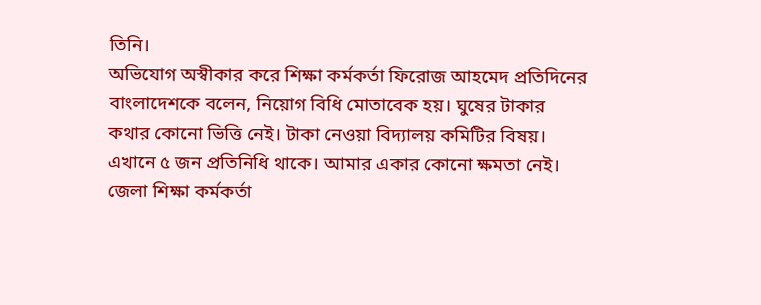তিনি।
অভিযোগ অস্বীকার করে শিক্ষা কর্মকর্তা ফিরোজ আহমেদ প্রতিদিনের বাংলাদেশকে বলেন, নিয়োগ বিধি মোতাবেক হয়। ঘুষের টাকার কথার কোনো ভিত্তি নেই। টাকা নেওয়া বিদ্যালয় কমিটির বিষয়। এখানে ৫ জন প্রতিনিধি থাকে। আমার একার কোনো ক্ষমতা নেই।
জেলা শিক্ষা কর্মকর্তা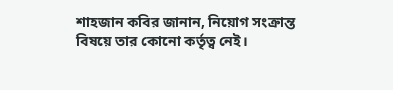শাহজান কবির জানান, নিয়োগ সংক্রান্ত বিষয়ে তার কোনো কর্তৃত্ব নেই।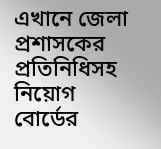এখানে জেলা প্রশাসকের প্রতিনিধিসহ নিয়োগ বোর্ডের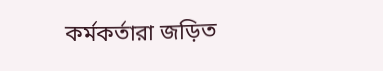কর্মকর্তারা জড়িত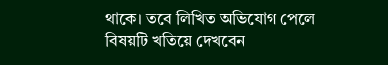থাকে। তবে লিখিত অভিযোগ পেলে বিষয়টি খতিয়ে দেখবেন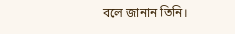বলে জানান তিনি।